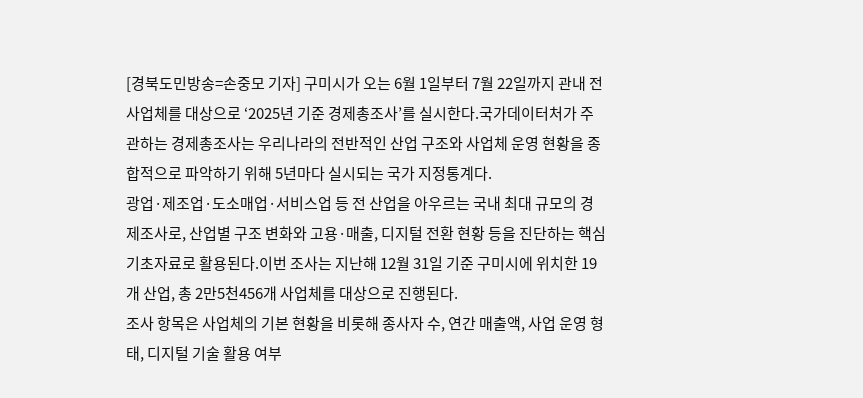[경북도민방송=손중모 기자] 구미시가 오는 6월 1일부터 7월 22일까지 관내 전 사업체를 대상으로 ‘2025년 기준 경제총조사’를 실시한다.국가데이터처가 주관하는 경제총조사는 우리나라의 전반적인 산업 구조와 사업체 운영 현황을 종합적으로 파악하기 위해 5년마다 실시되는 국가 지정통계다.
광업·제조업·도소매업·서비스업 등 전 산업을 아우르는 국내 최대 규모의 경제조사로, 산업별 구조 변화와 고용·매출, 디지털 전환 현황 등을 진단하는 핵심 기초자료로 활용된다.이번 조사는 지난해 12월 31일 기준 구미시에 위치한 19개 산업, 총 2만5천456개 사업체를 대상으로 진행된다.
조사 항목은 사업체의 기본 현황을 비롯해 종사자 수, 연간 매출액, 사업 운영 형태, 디지털 기술 활용 여부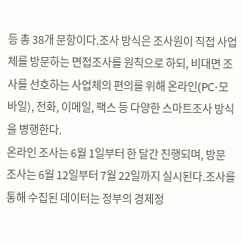등 총 38개 문항이다.조사 방식은 조사원이 직접 사업체를 방문하는 면접조사를 원칙으로 하되, 비대면 조사를 선호하는 사업체의 편의를 위해 온라인(PC·모바일), 전화, 이메일, 팩스 등 다양한 스마트조사 방식을 병행한다.
온라인 조사는 6월 1일부터 한 달간 진행되며, 방문 조사는 6월 12일부터 7월 22일까지 실시된다.조사를 통해 수집된 데이터는 정부의 경제정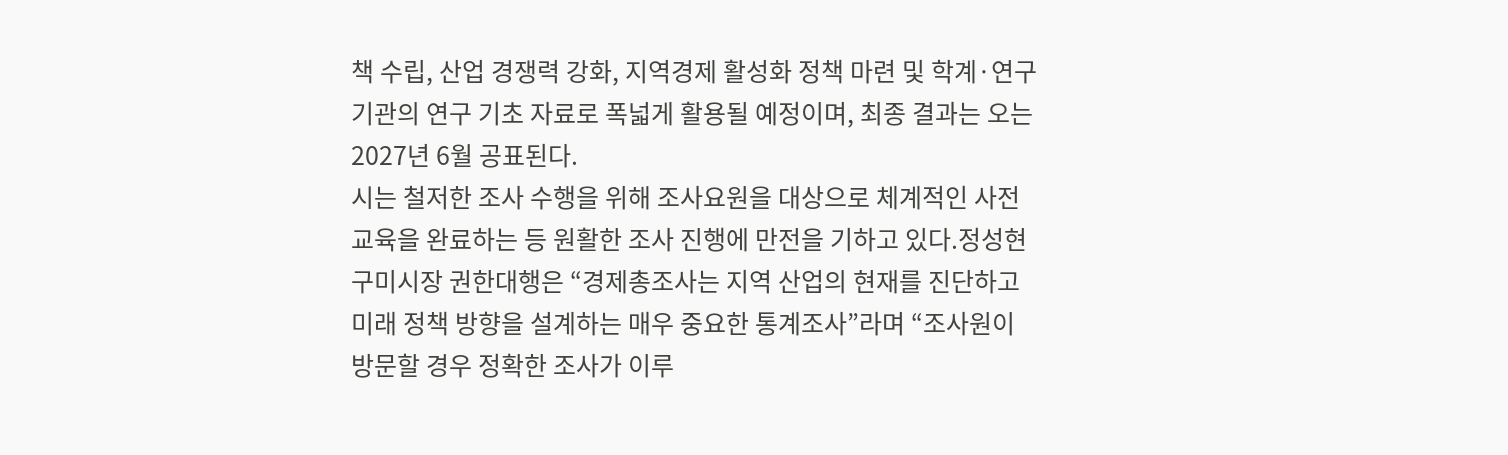책 수립, 산업 경쟁력 강화, 지역경제 활성화 정책 마련 및 학계·연구기관의 연구 기초 자료로 폭넓게 활용될 예정이며, 최종 결과는 오는 2027년 6월 공표된다.
시는 철저한 조사 수행을 위해 조사요원을 대상으로 체계적인 사전교육을 완료하는 등 원활한 조사 진행에 만전을 기하고 있다.정성현 구미시장 권한대행은 “경제총조사는 지역 산업의 현재를 진단하고 미래 정책 방향을 설계하는 매우 중요한 통계조사”라며 “조사원이 방문할 경우 정확한 조사가 이루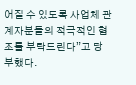어질 수 있도록 사업체 관계자분들의 적극적인 협조를 부탁드린다”고 당부했다.